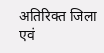अतिरिक्त जिला एवं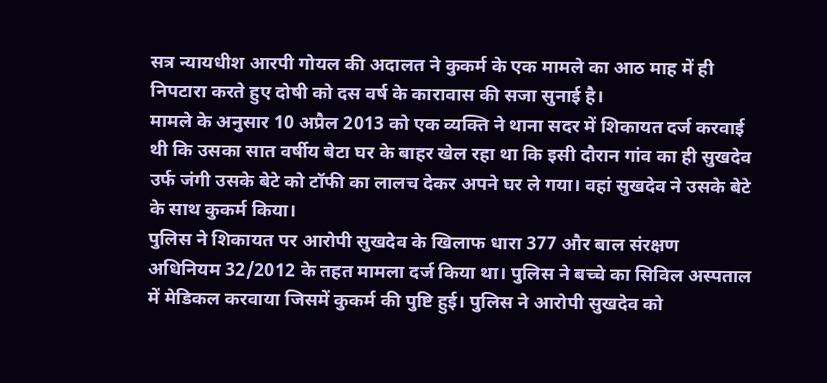सत्र न्यायधीश आरपी गोयल की अदालत ने कुकर्म के एक मामले का आठ माह में ही निपटारा करते हुए दोषी को दस वर्ष के कारावास की सजा सुनाई है।
मामले के अनुसार 10 अप्रैल 2013 को एक व्यक्ति ने थाना सदर में शिकायत दर्ज करवाई थी कि उसका सात वर्षीय बेटा घर के बाहर खेल रहा था कि इसी दौरान गांव का ही सुखदेव उर्फ जंगी उसके बेटे को टॉफी का लालच देकर अपने घर ले गया। वहां सुखदेव ने उसके बेटे के साथ कुकर्म किया।
पुलिस ने शिकायत पर आरोपी सुखदेव के खिलाफ धारा 377 और बाल संरक्षण अधिनियम 32/2012 के तहत मामला दर्ज किया था। पुलिस ने बच्चे का सिविल अस्पताल में मेडिकल करवाया जिसमें कुकर्म की पुष्टि हुई। पुलिस ने आरोपी सुखदेव को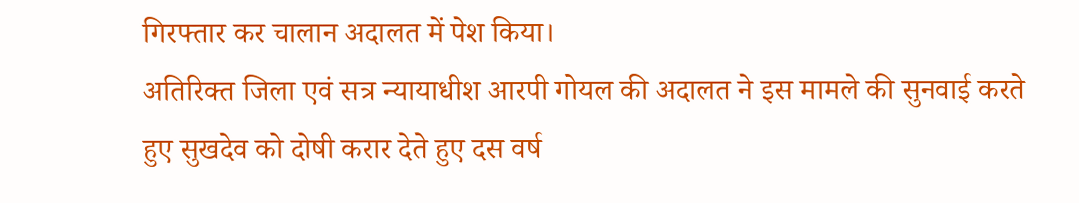गिरफ्तार कर चालान अदालत में पेश किया।
अतिरिक्त जिला एवं सत्र न्यायाधीश आरपी गोयल की अदालत ने इस मामले की सुनवाई करते हुए सुखदेव को दोषी करार देते हुए दस वर्ष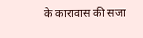के कारावास की सजा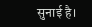सुनाई है।